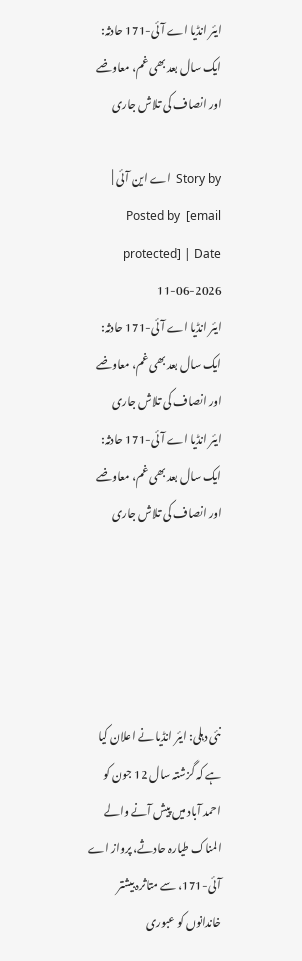ایئر انڈیا اے آئی-171 حادثہ: ایک سال بعد بھی غم، معاوضے اور انصاف کی تلاش جاری

Story by  اے این آئی | Posted by  [email protected] | Date 11-06-2026
ایئر انڈیا اے آئی-171 حادثہ: ایک سال بعد بھی غم، معاوضے اور انصاف کی تلاش جاری
ایئر انڈیا اے آئی-171 حادثہ: ایک سال بعد بھی غم، معاوضے اور انصاف کی تلاش جاری





نئی دہلی: ایئر انڈیا نے اعلان کیا ہے کہ گزشتہ سال 12 جون کو احمد آباد میں پیش آنے والے المناک طیارہ حادثے، پرواز اے آئی-171، سے متاثرہ بیشتر خاندانوں کو عبوری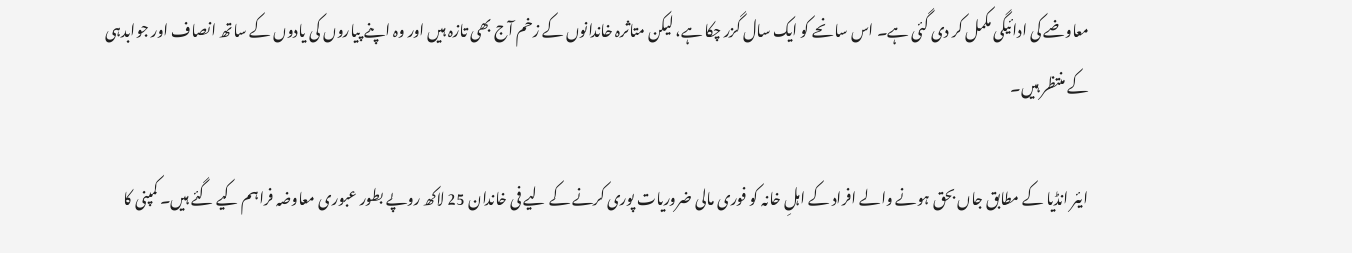معاوضے کی ادائیگی مکمل کر دی گئی ہے۔ اس سانحے کو ایک سال گزر چکا ہے، لیکن متاثرہ خاندانوں کے زخم آج بھی تازہ ہیں اور وہ اپنے پیاروں کی یادوں کے ساتھ انصاف اور جوابدہی کے منتظر ہیں۔

ایئر انڈیا کے مطابق جاں بحق ہونے والے افراد کے اہلِ خانہ کو فوری مالی ضروریات پوری کرنے کے لیے فی خاندان 25 لاکھ روپے بطور عبوری معاوضہ فراہم کیے گئے ہیں۔ کمپنی کا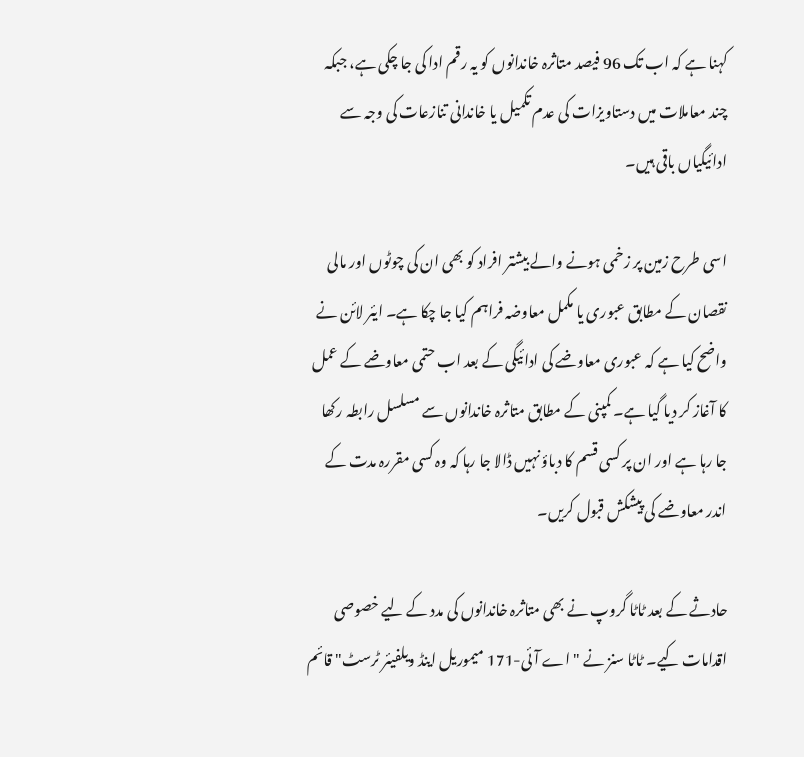کہنا ہے کہ اب تک 96 فیصد متاثرہ خاندانوں کو یہ رقم ادا کی جا چکی ہے، جبکہ چند معاملات میں دستاویزات کی عدم تکمیل یا خاندانی تنازعات کی وجہ سے ادائیگیاں باقی ہیں۔

اسی طرح زمین پر زخمی ہونے والے بیشتر افراد کو بھی ان کی چوٹوں اور مالی نقصان کے مطابق عبوری یا مکمل معاوضہ فراہم کیا جا چکا ہے۔ ایئر لائن نے واضح کیا ہے کہ عبوری معاوضے کی ادائیگی کے بعد اب حتمی معاوضے کے عمل کا آغاز کر دیا گیا ہے۔ کمپنی کے مطابق متاثرہ خاندانوں سے مسلسل رابطہ رکھا جا رہا ہے اور ان پر کسی قسم کا دباؤ نہیں ڈالا جا رہا کہ وہ کسی مقررہ مدت کے اندر معاوضے کی پیشکش قبول کریں۔

حادثے کے بعد ٹاٹا گروپ نے بھی متاثرہ خاندانوں کی مدد کے لیے خصوصی اقدامات کیے۔ ٹاٹا سنز نے "اے آئی-171 میموریل اینڈ ویلفیئر ٹرسٹ" قائم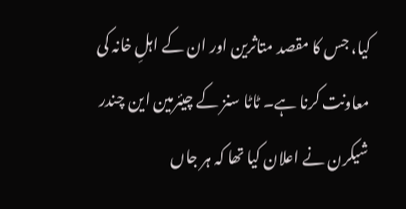کیا، جس کا مقصد متاثرین اور ان کے اہلِ خانہ کی معاونت کرنا ہے۔ ٹاٹا سنز کے چیئرمین این چندر شیکرن نے اعلان کیا تھا کہ ہر جاں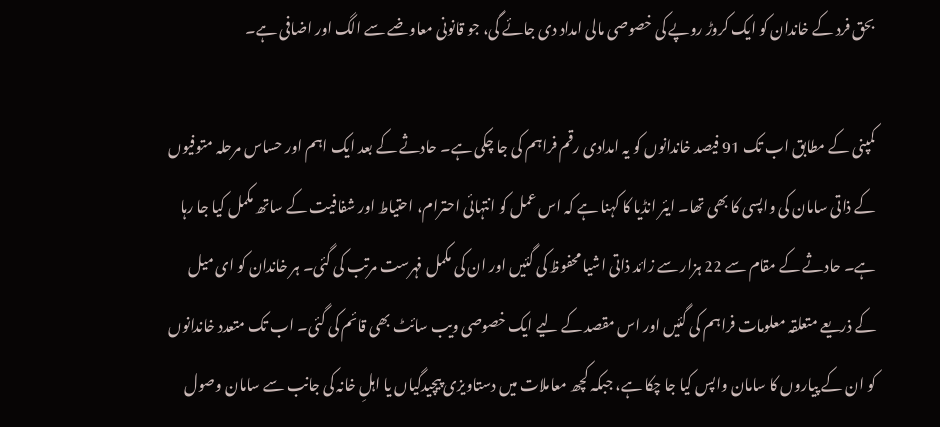بحق فرد کے خاندان کو ایک کروڑ روپے کی خصوصی مالی امداد دی جائے گی، جو قانونی معاوضے سے الگ اور اضافی ہے۔

کمپنی کے مطابق اب تک 91 فیصد خاندانوں کو یہ امدادی رقم فراہم کی جا چکی ہے۔ حادثے کے بعد ایک اہم اور حساس مرحلہ متوفیوں کے ذاتی سامان کی واپسی کا بھی تھا۔ ایئر انڈیا کا کہنا ہے کہ اس عمل کو انتہائی احترام، احتیاط اور شفافیت کے ساتھ مکمل کیا جا رہا ہے۔ حادثے کے مقام سے 22 ہزار سے زائد ذاتی اشیا محفوظ کی گئیں اور ان کی مکمل فہرست مرتب کی گئی۔ ہر خاندان کو ای میل کے ذریعے متعلقہ معلومات فراہم کی گئیں اور اس مقصد کے لیے ایک خصوصی ویب سائٹ بھی قائم کی گئی۔ اب تک متعدد خاندانوں کو ان کے پیاروں کا سامان واپس کیا جا چکا ہے، جبکہ کچھ معاملات میں دستاویزی پیچیدگیاں یا اہلِ خانہ کی جانب سے سامان وصول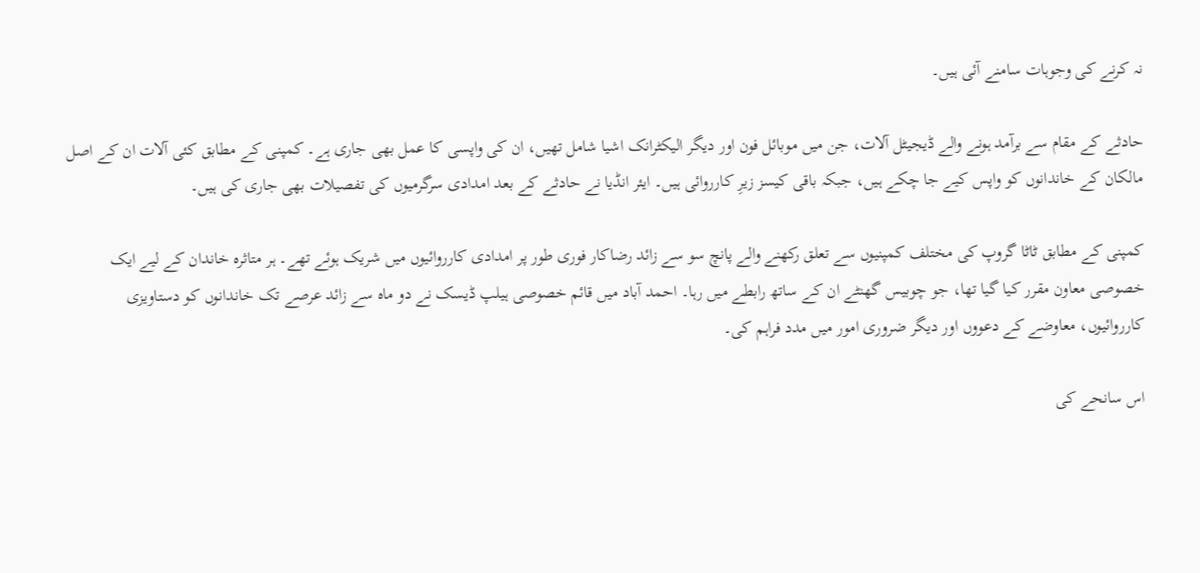نہ کرنے کی وجوہات سامنے آئی ہیں۔

حادثے کے مقام سے برآمد ہونے والے ڈیجیٹل آلات، جن میں موبائل فون اور دیگر الیکٹرانک اشیا شامل تھیں، ان کی واپسی کا عمل بھی جاری ہے۔ کمپنی کے مطابق کئی آلات ان کے اصل مالکان کے خاندانوں کو واپس کیے جا چکے ہیں، جبکہ باقی کیسز زیرِ کارروائی ہیں۔ ایئر انڈیا نے حادثے کے بعد امدادی سرگرمیوں کی تفصیلات بھی جاری کی ہیں۔

کمپنی کے مطابق ٹاٹا گروپ کی مختلف کمپنیوں سے تعلق رکھنے والے پانچ سو سے زائد رضاکار فوری طور پر امدادی کارروائیوں میں شریک ہوئے تھے۔ ہر متاثرہ خاندان کے لیے ایک خصوصی معاون مقرر کیا گیا تھا، جو چوبیس گھنٹے ان کے ساتھ رابطے میں رہا۔ احمد آباد میں قائم خصوصی ہیلپ ڈیسک نے دو ماہ سے زائد عرصے تک خاندانوں کو دستاویزی کارروائیوں، معاوضے کے دعووں اور دیگر ضروری امور میں مدد فراہم کی۔

اس سانحے کی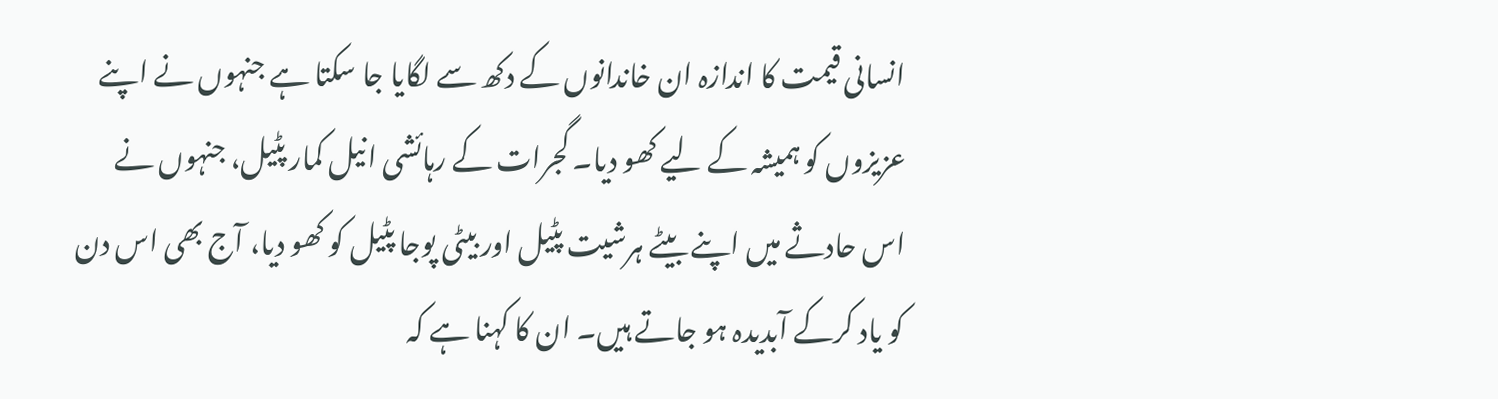انسانی قیمت کا اندازہ ان خاندانوں کے دکھ سے لگایا جا سکتا ہے جنہوں نے اپنے عزیزوں کو ہمیشہ کے لیے کھو دیا۔ گجرات کے رہائشی انیل کمار پٹیل، جنہوں نے اس حادثے میں اپنے بیٹے ہرشیت پٹیل اور بیٹی پوجا پٹیل کو کھو دیا، آج بھی اس دن کو یاد کرکے آبدیدہ ہو جاتے ہیں۔ ان کا کہنا ہے کہ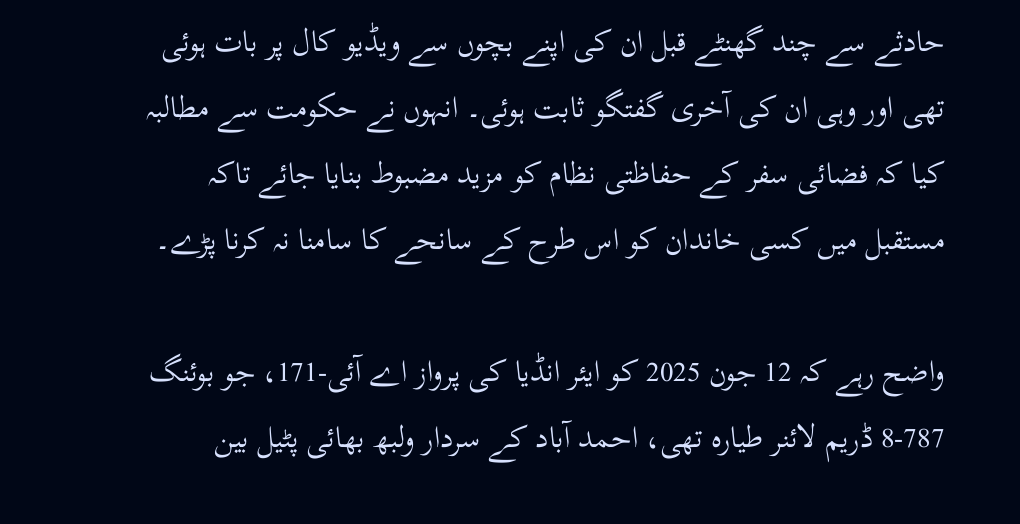حادثے سے چند گھنٹے قبل ان کی اپنے بچوں سے ویڈیو کال پر بات ہوئی تھی اور وہی ان کی آخری گفتگو ثابت ہوئی۔ انہوں نے حکومت سے مطالبہ کیا کہ فضائی سفر کے حفاظتی نظام کو مزید مضبوط بنایا جائے تاکہ مستقبل میں کسی خاندان کو اس طرح کے سانحے کا سامنا نہ کرنا پڑے۔

واضح رہے کہ 12 جون 2025 کو ایئر انڈیا کی پرواز اے آئی-171، جو بوئنگ 787-8 ڈریم لائنر طیارہ تھی، احمد آباد کے سردار ولبھ بھائی پٹیل بین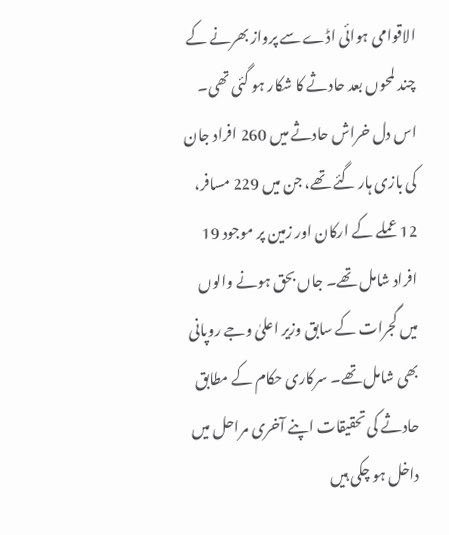الاقوامی ہوائی اڈے سے پرواز بھرنے کے چند لمحوں بعد حادثے کا شکار ہو گئی تھی۔ اس دل خراش حادثے میں 260 افراد جان کی بازی ہار گئے تھے، جن میں 229 مسافر، 12 عملے کے ارکان اور زمین پر موجود 19 افراد شامل تھے۔ جاں بحق ہونے والوں میں گجرات کے سابق وزیر اعلیٰ وجے روپانی بھی شامل تھے۔ سرکاری حکام کے مطابق حادثے کی تحقیقات اپنے آخری مراحل میں داخل ہو چکی ہیں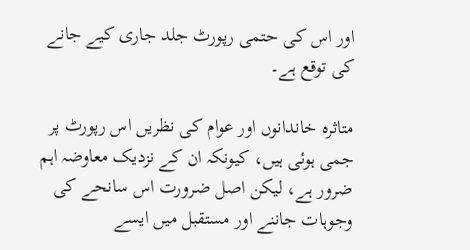اور اس کی حتمی رپورٹ جلد جاری کیے جانے کی توقع ہے۔

متاثرہ خاندانوں اور عوام کی نظریں اس رپورٹ پر جمی ہوئی ہیں، کیونکہ ان کے نزدیک معاوضہ اہم ضرور ہے، لیکن اصل ضرورت اس سانحے کی وجوہات جاننے اور مستقبل میں ایسے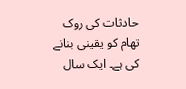حادثات کی روک تھام کو یقینی بنانے کی ہے۔ ایک سال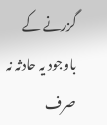گزرنے کے باوجود یہ حادثہ نہ صرف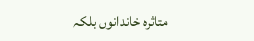متاثرہ خاندانوں بلکہ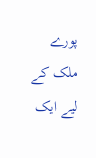پورے ملک کے لیے ایک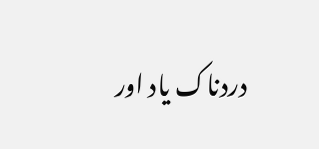دردناک یاد اور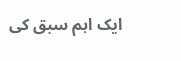ایک اہم سبق کی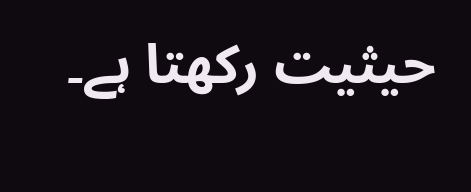حیثیت رکھتا ہے۔